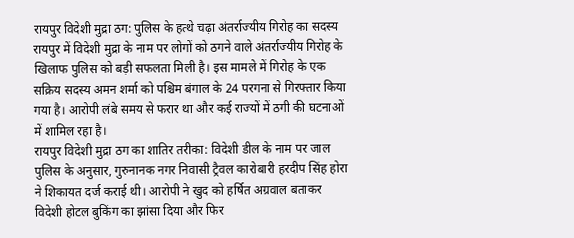रायपुर विदेशी मुद्रा ठग: पुलिस के हत्थे चढ़ा अंतर्राज्यीय गिरोह का सदस्य
रायपुर में विदेशी मुद्रा के नाम पर लोगों को ठगने वाले अंतर्राज्यीय गिरोह के खिलाफ पुलिस को बड़ी सफलता मिली है। इस मामले में गिरोह के एक सक्रिय सदस्य अमन शर्मा को पश्चिम बंगाल के 24 परगना से गिरफ्तार किया गया है। आरोपी लंबे समय से फरार था और कई राज्यों में ठगी की घटनाओं में शामिल रहा है।
रायपुर विदेशी मुद्रा ठग का शातिर तरीका: विदेशी डील के नाम पर जाल
पुलिस के अनुसार, गुरुनानक नगर निवासी ट्रैवल कारोबारी हरदीप सिंह होरा ने शिकायत दर्ज कराई थी। आरोपी ने खुद को हर्षित अग्रवाल बताकर विदेशी होटल बुकिंग का झांसा दिया और फिर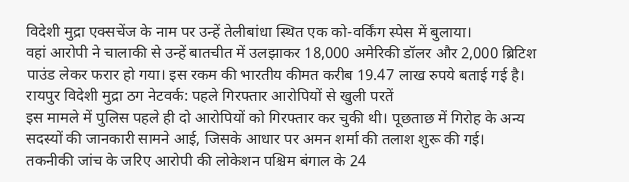विदेशी मुद्रा एक्सचेंज के नाम पर उन्हें तेलीबांधा स्थित एक को-वर्किंग स्पेस में बुलाया।
वहां आरोपी ने चालाकी से उन्हें बातचीत में उलझाकर 18,000 अमेरिकी डॉलर और 2,000 ब्रिटिश पाउंड लेकर फरार हो गया। इस रकम की भारतीय कीमत करीब 19.47 लाख रुपये बताई गई है।
रायपुर विदेशी मुद्रा ठग नेटवर्क: पहले गिरफ्तार आरोपियों से खुली परतें
इस मामले में पुलिस पहले ही दो आरोपियों को गिरफ्तार कर चुकी थी। पूछताछ में गिरोह के अन्य सदस्यों की जानकारी सामने आई, जिसके आधार पर अमन शर्मा की तलाश शुरू की गई।
तकनीकी जांच के जरिए आरोपी की लोकेशन पश्चिम बंगाल के 24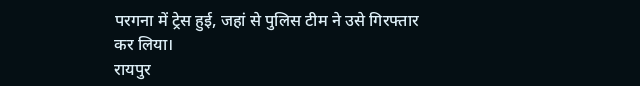परगना में ट्रेस हुई, जहां से पुलिस टीम ने उसे गिरफ्तार कर लिया।
रायपुर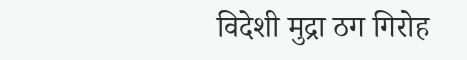विदेशी मुद्रा ठग गिरोह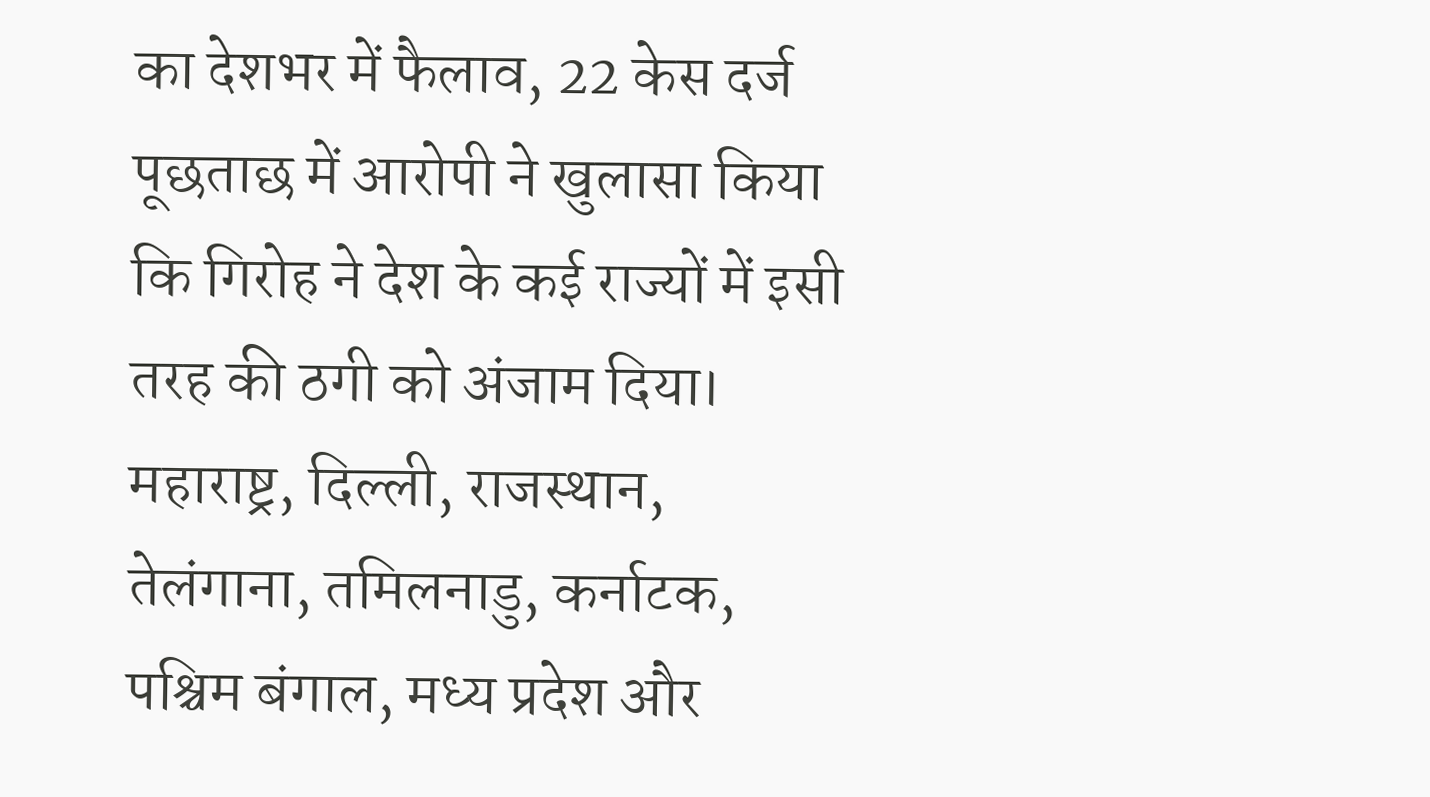का देशभर में फैलाव, 22 केस दर्ज
पूछताछ में आरोपी ने खुलासा किया कि गिरोह ने देश के कई राज्यों में इसी तरह की ठगी को अंजाम दिया। महाराष्ट्र, दिल्ली, राजस्थान, तेलंगाना, तमिलनाडु, कर्नाटक, पश्चिम बंगाल, मध्य प्रदेश और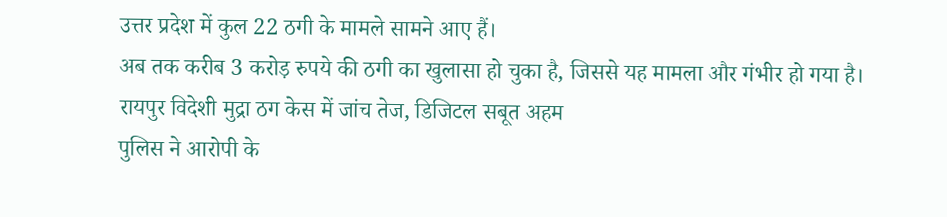उत्तर प्रदेश में कुल 22 ठगी के मामले सामने आए हैं।
अब तक करीब 3 करोड़ रुपये की ठगी का खुलासा हो चुका है, जिससे यह मामला और गंभीर हो गया है।
रायपुर विदेशी मुद्रा ठग केस में जांच तेज, डिजिटल सबूत अहम
पुलिस ने आरोपी के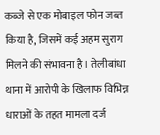कब्जे से एक मोबाइल फोन जब्त किया है, जिसमें कई अहम सुराग मिलने की संभावना है। तेलीबांधा थाना में आरोपी के खिलाफ विभिन्न धाराओं के तहत मामला दर्ज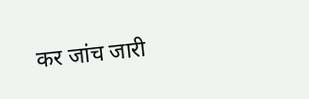कर जांच जारी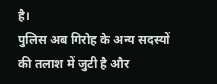है।
पुलिस अब गिरोह के अन्य सदस्यों की तलाश में जुटी है और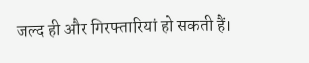जल्द ही और गिरफ्तारियां हो सकती हैं।